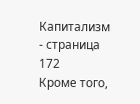Капитализм - страница 172
Кроме того,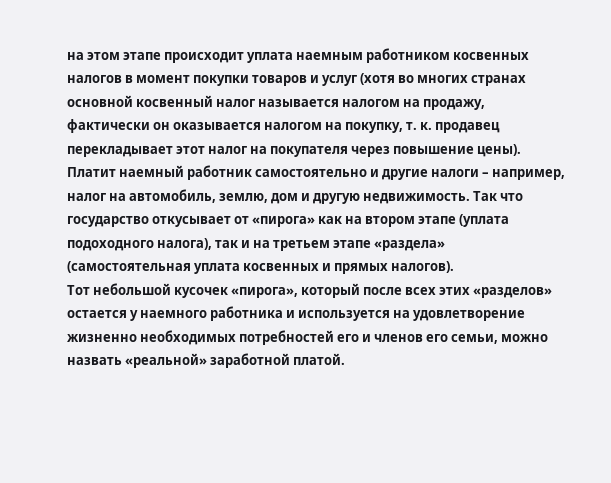на этом этапе происходит уплата наемным работником косвенных налогов в момент покупки товаров и услуг (хотя во многих странах основной косвенный налог называется налогом на продажу, фактически он оказывается налогом на покупку, т. к. продавец перекладывает этот налог на покупателя через повышение цены). Платит наемный работник самостоятельно и другие налоги – например, налог на автомобиль, землю, дом и другую недвижимость. Так что государство откусывает от «пирога» как на втором этапе (уплата подоходного налога), так и на третьем этапе «раздела» (самостоятельная уплата косвенных и прямых налогов).
Тот небольшой кусочек «пирога», который после всех этих «разделов» остается у наемного работника и используется на удовлетворение жизненно необходимых потребностей его и членов его семьи, можно назвать «реальной» заработной платой.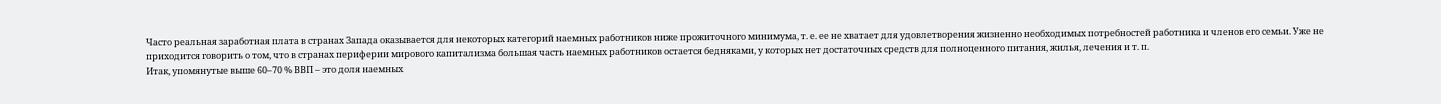Часто реальная заработная плата в странах Запада оказывается для некоторых категорий наемных работников ниже прожиточного минимума, т. е. ее не хватает для удовлетворения жизненно необходимых потребностей работника и членов его семьи. Уже не приходится говорить о том, что в странах периферии мирового капитализма большая часть наемных работников остается бедняками, у которых нет достаточных средств для полноценного питания, жилья, лечения и т. п.
Итак, упомянутые выше 60–70 % ВВП – это доля наемных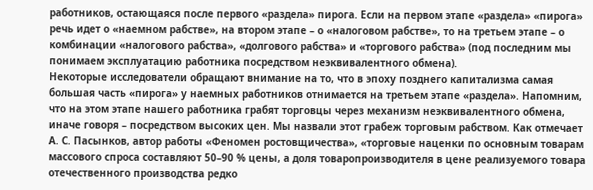работников, остающаяся после первого «раздела» пирога. Если на первом этапе «раздела» «пирога» речь идет о «наемном рабстве», на втором этапе – о «налоговом рабстве», то на третьем этапе – о комбинации «налогового рабства», «долгового рабства» и «торгового рабства» (под последним мы понимаем эксплуатацию работника посредством неэквивалентного обмена).
Некоторые исследователи обращают внимание на то, что в эпоху позднего капитализма самая большая часть «пирога» у наемных работников отнимается на третьем этапе «раздела». Напомним, что на этом этапе нашего работника грабят торговцы через механизм неэквивалентного обмена, иначе говоря – посредством высоких цен. Мы назвали этот грабеж торговым рабством. Как отмечает А. С. Пасынков, автор работы «Феномен ростовщичества», «торговые наценки по основным товарам массового спроса составляют 50–90 % цены, а доля товаропроизводителя в цене реализуемого товара отечественного производства редко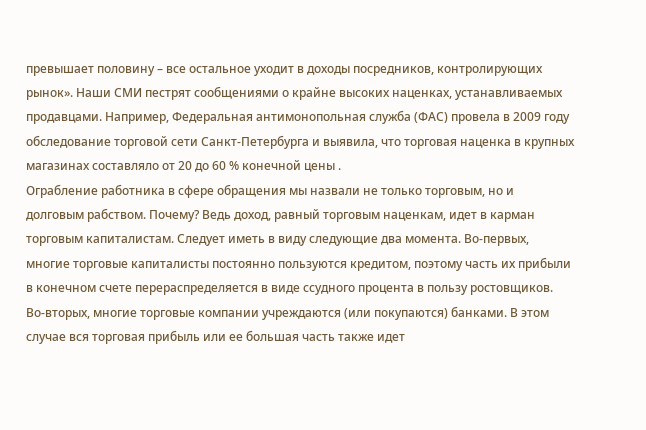превышает половину – все остальное уходит в доходы посредников, контролирующих рынок». Наши СМИ пестрят сообщениями о крайне высоких наценках, устанавливаемых продавцами. Например, Федеральная антимонопольная служба (ФАС) провела в 2009 году обследование торговой сети Санкт-Петербурга и выявила, что торговая наценка в крупных магазинах составляло от 20 до 60 % конечной цены .
Ограбление работника в сфере обращения мы назвали не только торговым, но и долговым рабством. Почему? Ведь доход, равный торговым наценкам, идет в карман торговым капиталистам. Следует иметь в виду следующие два момента. Во-первых, многие торговые капиталисты постоянно пользуются кредитом, поэтому часть их прибыли в конечном счете перераспределяется в виде ссудного процента в пользу ростовщиков. Во-вторых, многие торговые компании учреждаются (или покупаются) банками. В этом случае вся торговая прибыль или ее большая часть также идет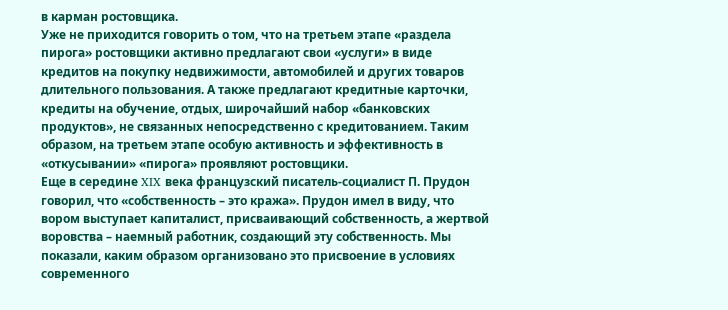в карман ростовщика.
Уже не приходится говорить о том, что на третьем этапе «раздела пирога» ростовщики активно предлагают свои «услуги» в виде кредитов на покупку недвижимости, автомобилей и других товаров длительного пользования. А также предлагают кредитные карточки, кредиты на обучение, отдых, широчайший набор «банковских продуктов», не связанных непосредственно с кредитованием. Таким образом, на третьем этапе особую активность и эффективность в «откусывании» «пирога» проявляют ростовщики.
Еще в середине XIX века французский писатель-социалист П. Прудон говорил, что «собственность – это кража». Прудон имел в виду, что вором выступает капиталист, присваивающий собственность, а жертвой воровства – наемный работник, создающий эту собственность. Мы показали, каким образом организовано это присвоение в условиях современного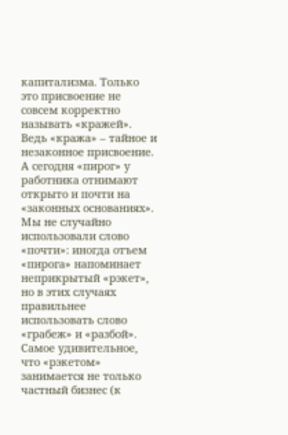капитализма. Только это присвоение не совсем корректно называть «кражей». Ведь «кража» – тайное и незаконное присвоение. А сегодня «пирог» у работника отнимают открыто и почти на «законных основаниях». Мы не случайно использовали слово «почти»: иногда отъем «пирога» напоминает неприкрытый «рэкет», но в этих случаях правильнее использовать слово «грабеж» и «разбой». Самое удивительное, что «рэкетом» занимается не только частный бизнес (к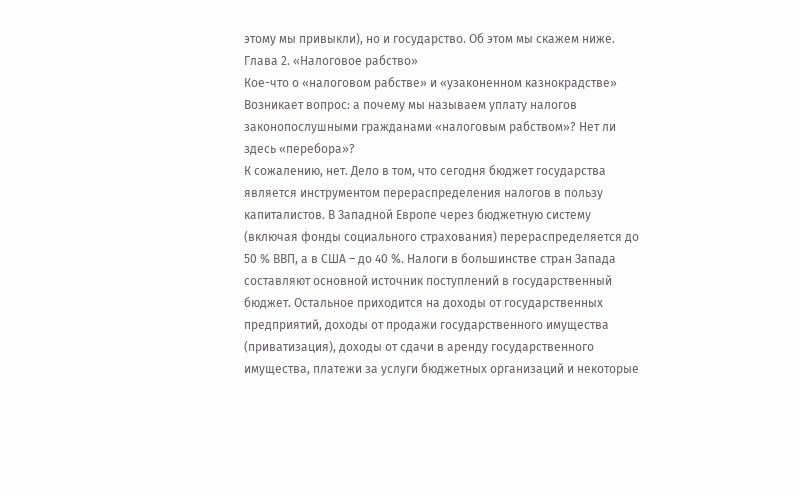этому мы привыкли), но и государство. Об этом мы скажем ниже.
Глава 2. «Налоговое рабство»
Кое-что о «налоговом рабстве» и «узаконенном казнокрадстве»
Возникает вопрос: а почему мы называем уплату налогов законопослушными гражданами «налоговым рабством»? Нет ли здесь «перебора»?
К сожалению, нет. Дело в том, что сегодня бюджет государства является инструментом перераспределения налогов в пользу капиталистов. В Западной Европе через бюджетную систему (включая фонды социального страхования) перераспределяется до 50 % ВВП, а в США – до 40 %. Налоги в большинстве стран Запада составляют основной источник поступлений в государственный бюджет. Остальное приходится на доходы от государственных предприятий, доходы от продажи государственного имущества (приватизация), доходы от сдачи в аренду государственного имущества, платежи за услуги бюджетных организаций и некоторые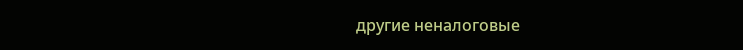другие неналоговые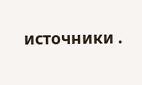источники .